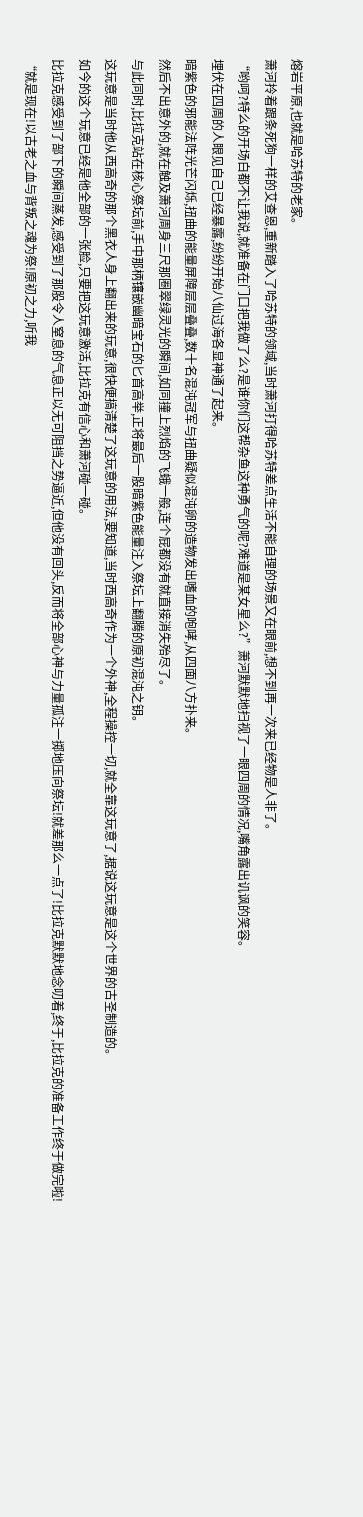熔岩平原,也就是哈苏特的老家。
萧河拎着跟条死狗一样的艾查恩,重新踏入了哈苏特的领域,当时萧河打得哈苏特差点生活不能自理的场景又在眼前,想不到再一次来已经物是人非了。
“哟呵?特么的开场白都不让我说,就准备在门口把我做了么?是谁你们这帮杂鱼这种勇气的呢?难道是某女星么?”萧河默默地扫视了一眼四周的情况,嘴角露出讥讽的笑容。
埋伏在四周的人眼见自己已经暴露,纷纷开始八仙过海各显神通了起来。
暗紫色的邪能法阵光芒闪烁,扭曲的能量屏障层层叠叠,数十名混沌冠军与扭曲疑似混沌卵的造物发出嗜血的咆哮,从四面八方扑来。
然后不出意外的,就在触及萧河周身三尺那圈翠绿灵光的瞬间,如同撞上烈焰的飞蛾一般,连个屁都没有就直接消失殆尽了。
与此同时,比拉克站在核心祭坛前,手中那柄镶嵌幽暗宝石的匕首高举,正将最后一股暗紫色能量注入祭坛上翻腾的原初混沌之钥。
这玩意是当时他从西高奇的那个黑衣人身上翻出来的玩意,很快便搞清楚了这玩意的用法,要知道,当时西高奇作为一个外神,全程操控一切,就全靠这玩意了,据说这玩意是这个世界的古圣制造的。
如今的这个玩意已经是他全部的一张脸,只要把这玩意激活,比拉克有信心和萧河碰一碰。
比拉克感受到了部下的瞬间蒸发,感受到了那股令人窒息的气息正以无可阻挡之势逼近,但他没有回头,反而将全部心神与力量孤注一掷地压向祭坛!就差那么一点了!比拉克默默地念叨着,终于,比拉克的准备工作终于做完啦!
“就是现在!以古老之血与背叛之魂为祭!原初之力,听我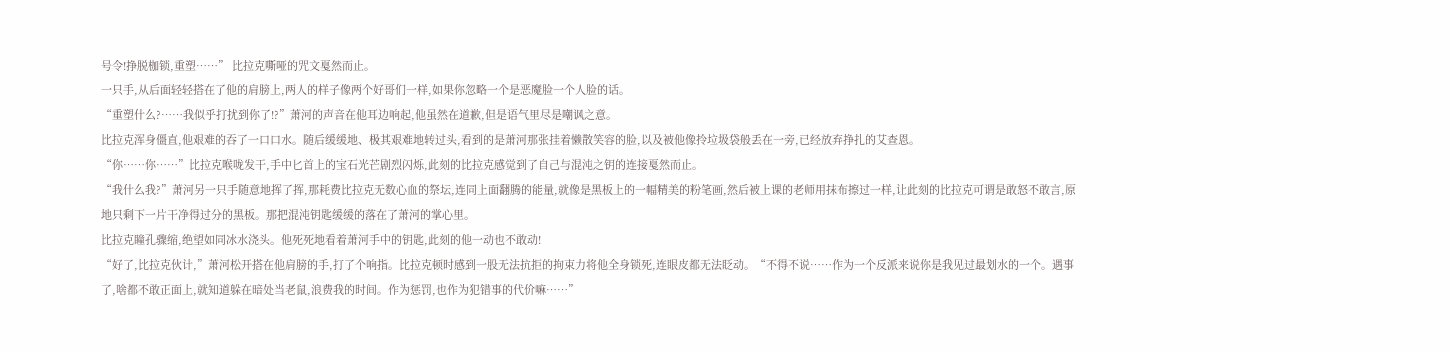号令!挣脱枷锁,重塑……” 比拉克嘶哑的咒文戛然而止。
一只手,从后面轻轻搭在了他的肩膀上,两人的样子像两个好哥们一样,如果你忽略一个是恶魔脸一个人脸的话。
“重塑什么?……我似乎打扰到你了!?”萧河的声音在他耳边响起,他虽然在道歉,但是语气里尽是嘲讽之意。
比拉克浑身僵直,他艰难的吞了一口口水。随后缓缓地、极其艰难地转过头,看到的是萧河那张挂着懒散笑容的脸,以及被他像拎垃圾袋般丢在一旁,已经放弃挣扎的艾查恩。
“你……你……”比拉克喉咙发干,手中匕首上的宝石光芒剧烈闪烁,此刻的比拉克感觉到了自己与混沌之钥的连接戛然而止。
“我什么我?”萧河另一只手随意地挥了挥,那耗费比拉克无数心血的祭坛,连同上面翻腾的能量,就像是黑板上的一幅精美的粉笔画,然后被上课的老师用抹布擦过一样,让此刻的比拉克可谓是敢怒不敢言,原地只剩下一片干净得过分的黑板。那把混沌钥匙缓缓的落在了萧河的掌心里。
比拉克瞳孔骤缩,绝望如同冰水浇头。他死死地看着萧河手中的钥匙,此刻的他一动也不敢动!
“好了,比拉克伙计,”萧河松开搭在他肩膀的手,打了个响指。比拉克顿时感到一股无法抗拒的拘束力将他全身锁死,连眼皮都无法眨动。“不得不说……作为一个反派来说你是我见过最划水的一个。遇事了,啥都不敢正面上,就知道躲在暗处当老鼠,浪费我的时间。作为惩罚,也作为犯错事的代价嘛……”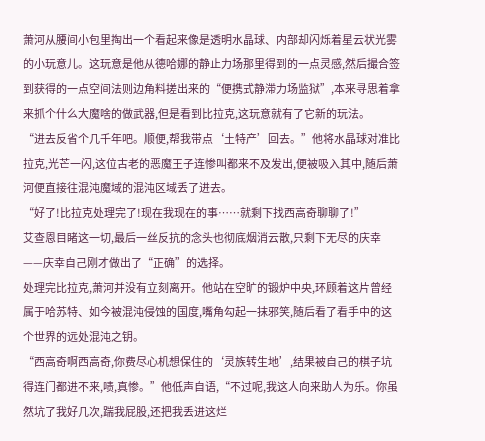萧河从腰间小包里掏出一个看起来像是透明水晶球、内部却闪烁着星云状光雾的小玩意儿。这玩意是他从德哈娜的静止力场那里得到的一点灵感,然后撮合签到获得的一点空间法则边角料搓出来的“便携式静滞力场监狱”,本来寻思着拿来抓个什么大魔啥的做武器,但是看到比拉克,这玩意就有了它新的玩法。
“进去反省个几千年吧。顺便,帮我带点‘土特产’回去。”他将水晶球对准比拉克,光芒一闪,这位古老的恶魔王子连惨叫都来不及发出,便被吸入其中,随后萧河便直接往混沌魔域的混沌区域丢了进去。
“好了!比拉克处理完了!现在我现在的事……就剩下找西高奇聊聊了!”
艾查恩目睹这一切,最后一丝反抗的念头也彻底烟消云散,只剩下无尽的庆幸——庆幸自己刚才做出了“正确”的选择。
处理完比拉克,萧河并没有立刻离开。他站在空旷的锻炉中央,环顾着这片曾经属于哈苏特、如今被混沌侵蚀的国度,嘴角勾起一抹邪笑,随后看了看手中的这个世界的远处混沌之钥。
“西高奇啊西高奇,你费尽心机想保住的‘灵族转生地’,结果被自己的棋子坑得连门都进不来,啧,真惨。”他低声自语,“不过呢,我这人向来助人为乐。你虽然坑了我好几次,踹我屁股,还把我丢进这烂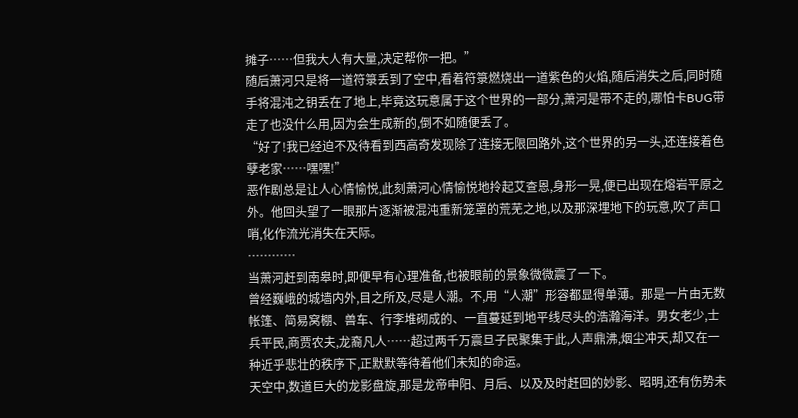摊子……但我大人有大量,决定帮你一把。”
随后萧河只是将一道符箓丢到了空中,看着符箓燃烧出一道紫色的火焰,随后消失之后,同时随手将混沌之钥丢在了地上,毕竟这玩意属于这个世界的一部分,萧河是带不走的,哪怕卡BUG带走了也没什么用,因为会生成新的,倒不如随便丢了。
“好了!我已经迫不及待看到西高奇发现除了连接无限回路外,这个世界的另一头,还连接着色孽老家……嘿嘿!”
恶作剧总是让人心情愉悦,此刻萧河心情愉悦地拎起艾查恩,身形一晃,便已出现在熔岩平原之外。他回头望了一眼那片逐渐被混沌重新笼罩的荒芜之地,以及那深埋地下的玩意,吹了声口哨,化作流光消失在天际。
…………
当萧河赶到南皋时,即便早有心理准备,也被眼前的景象微微震了一下。
曾经巍峨的城墙内外,目之所及,尽是人潮。不,用“人潮”形容都显得单薄。那是一片由无数帐篷、简易窝棚、兽车、行李堆砌成的、一直蔓延到地平线尽头的浩瀚海洋。男女老少,士兵平民,商贾农夫,龙裔凡人……超过两千万震旦子民聚集于此,人声鼎沸,烟尘冲天,却又在一种近乎悲壮的秩序下,正默默等待着他们未知的命运。
天空中,数道巨大的龙影盘旋,那是龙帝申阳、月后、以及及时赶回的妙影、昭明,还有伤势未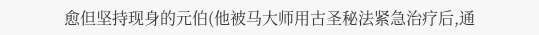愈但坚持现身的元伯(他被马大师用古圣秘法紧急治疗后,通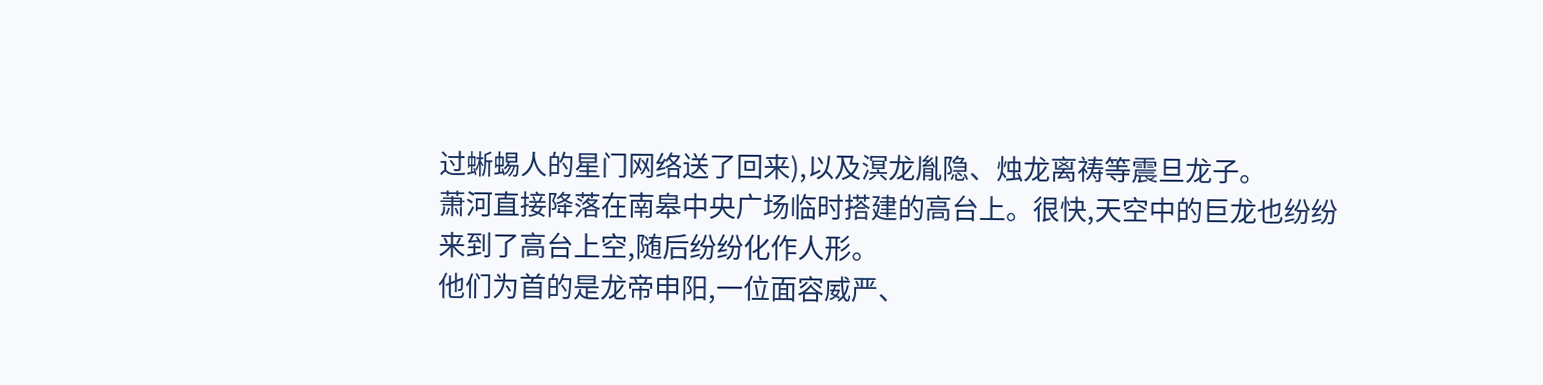过蜥蜴人的星门网络送了回来),以及溟龙胤隐、烛龙离祷等震旦龙子。
萧河直接降落在南皋中央广场临时搭建的高台上。很快,天空中的巨龙也纷纷来到了高台上空,随后纷纷化作人形。
他们为首的是龙帝申阳,一位面容威严、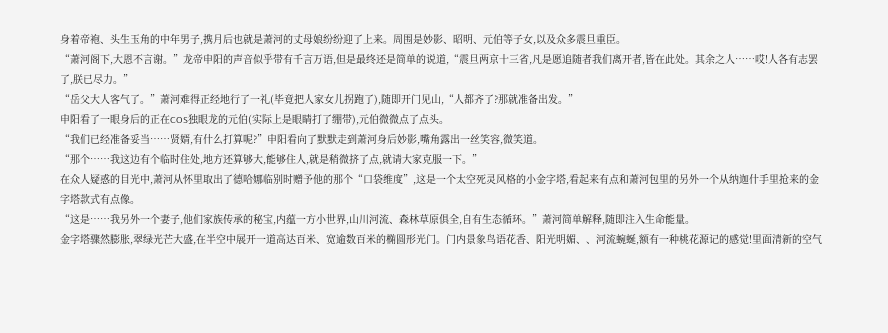身着帝袍、头生玉角的中年男子,携月后也就是萧河的丈母娘纷纷迎了上来。周围是妙影、昭明、元伯等子女,以及众多震旦重臣。
“萧河阁下,大恩不言谢。”龙帝申阳的声音似乎带有千言万语,但是最终还是简单的说道,“震旦两京十三省,凡是愿追随者我们离开者,皆在此处。其余之人……哎!人各有志罢了,朕已尽力。”
“岳父大人客气了。”萧河难得正经地行了一礼(毕竟把人家女儿拐跑了),随即开门见山,“人都齐了?那就准备出发。”
申阳看了一眼身后的正在COS独眼龙的元伯(实际上是眼睛打了绷带),元伯微微点了点头。
“我们已经准备妥当……贤婿,有什么打算呢?”申阳看向了默默走到萧河身后妙影,嘴角露出一丝笑容,微笑道。
“那个……我这边有个临时住处,地方还算够大,能够住人,就是稍微挤了点,就请大家克服一下。”
在众人疑惑的目光中,萧河从怀里取出了德哈娜临别时赠予他的那个“口袋维度”,这是一个太空死灵风格的小金字塔,看起来有点和萧河包里的另外一个从纳迦什手里抢来的金字塔款式有点像。
“这是……我另外一个妻子,他们家族传承的秘宝,内蕴一方小世界,山川河流、森林草原俱全,自有生态循环。”萧河简单解释,随即注入生命能量。
金字塔骤然膨胀,翠绿光芒大盛,在半空中展开一道高达百米、宽逾数百米的椭圆形光门。门内景象鸟语花香、阳光明媚、、河流蜿蜒,额有一种桃花源记的感觉!里面清新的空气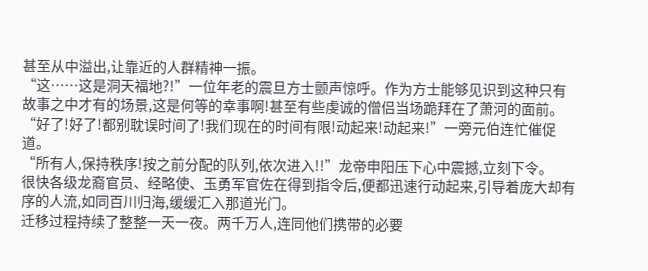甚至从中溢出,让靠近的人群精神一振。
“这……这是洞天福地?!”一位年老的震旦方士颤声惊呼。作为方士能够见识到这种只有故事之中才有的场景,这是何等的幸事啊!甚至有些虔诚的僧侣当场跪拜在了萧河的面前。
“好了!好了!都别耽误时间了!我们现在的时间有限!动起来!动起来!”一旁元伯连忙催促道。
“所有人,保持秩序!按之前分配的队列,依次进入!!”龙帝申阳压下心中震撼,立刻下令。
很快各级龙裔官员、经略使、玉勇军官佐在得到指令后,便都迅速行动起来,引导着庞大却有序的人流,如同百川归海,缓缓汇入那道光门。
迁移过程持续了整整一天一夜。两千万人,连同他们携带的必要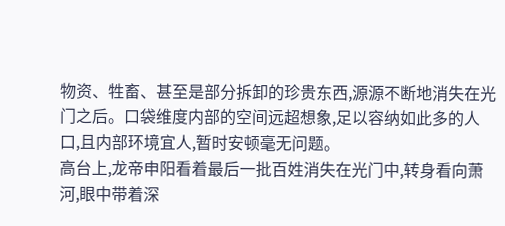物资、牲畜、甚至是部分拆卸的珍贵东西,源源不断地消失在光门之后。口袋维度内部的空间远超想象,足以容纳如此多的人口,且内部环境宜人,暂时安顿毫无问题。
高台上,龙帝申阳看着最后一批百姓消失在光门中,转身看向萧河,眼中带着深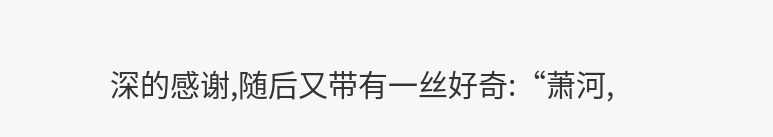深的感谢,随后又带有一丝好奇:“萧河,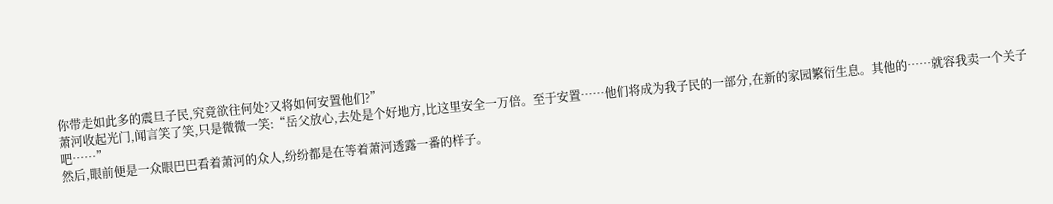你带走如此多的震旦子民,究竟欲往何处?又将如何安置他们?”
萧河收起光门,闻言笑了笑,只是微微一笑:“岳父放心,去处是个好地方,比这里安全一万倍。至于安置……他们将成为我子民的一部分,在新的家园繁衍生息。其他的……就容我卖一个关子吧……”
然后,眼前便是一众眼巴巴看着萧河的众人,纷纷都是在等着萧河透露一番的样子。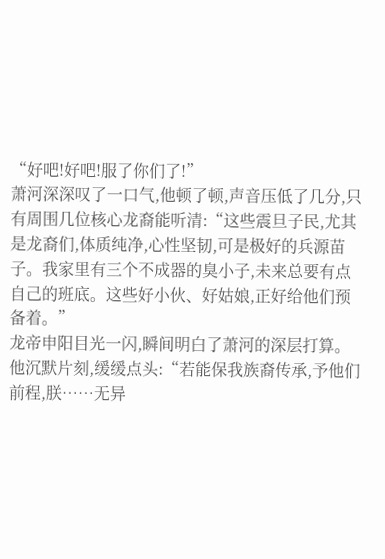“好吧!好吧!服了你们了!”
萧河深深叹了一口气,他顿了顿,声音压低了几分,只有周围几位核心龙裔能听清:“这些震旦子民,尤其是龙裔们,体质纯净,心性坚韧,可是极好的兵源苗子。我家里有三个不成器的臭小子,未来总要有点自己的班底。这些好小伙、好姑娘,正好给他们预备着。”
龙帝申阳目光一闪,瞬间明白了萧河的深层打算。他沉默片刻,缓缓点头:“若能保我族裔传承,予他们前程,朕……无异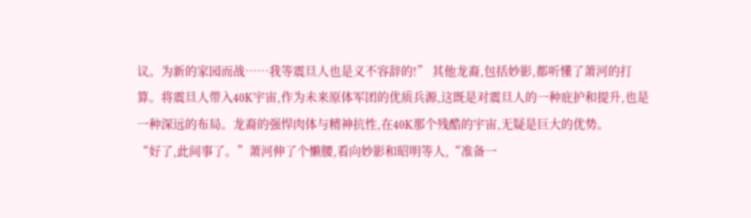议。为新的家园而战……我等震旦人也是义不容辞的!” 其他龙裔,包括妙影,都听懂了萧河的打算。将震旦人带入40K宇宙,作为未来原体军团的优质兵源,这既是对震旦人的一种庇护和提升,也是一种深远的布局。龙裔的强悍肉体与精神抗性,在40K那个残酷的宇宙,无疑是巨大的优势。
“好了,此间事了。”萧河伸了个懒腰,看向妙影和昭明等人,“准备一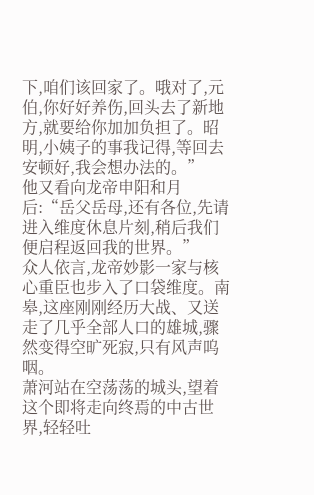下,咱们该回家了。哦对了,元伯,你好好养伤,回头去了新地方,就要给你加加负担了。昭明,小姨子的事我记得,等回去安顿好,我会想办法的。”
他又看向龙帝申阳和月后:“岳父岳母,还有各位,先请进入维度休息片刻,稍后我们便启程返回我的世界。”
众人依言,龙帝妙影一家与核心重臣也步入了口袋维度。南皋,这座刚刚经历大战、又送走了几乎全部人口的雄城,骤然变得空旷死寂,只有风声呜咽。
萧河站在空荡荡的城头,望着这个即将走向终焉的中古世界,轻轻吐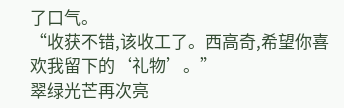了口气。
“收获不错,该收工了。西高奇,希望你喜欢我留下的‘礼物’。”
翠绿光芒再次亮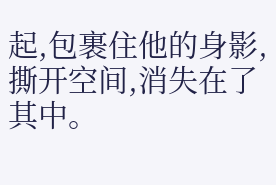起,包裹住他的身影,撕开空间,消失在了其中。